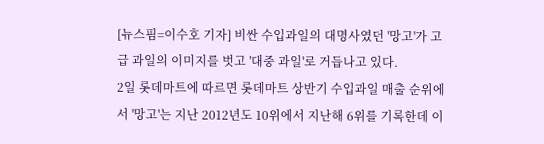[뉴스핌=이수호 기자] 비싼 수입과일의 대명사였던 '망고'가 고급 과일의 이미지를 벗고 '대중 과일'로 거듭나고 있다.
2일 롯데마트에 따르면 롯데마트 상반기 수입과일 매출 순위에서 '망고'는 지난 2012년도 10위에서 지난해 6위를 기록한데 이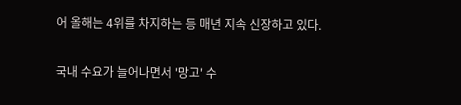어 올해는 4위를 차지하는 등 매년 지속 신장하고 있다.

국내 수요가 늘어나면서 '망고' 수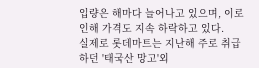입량은 해마다 늘어나고 있으며, 이로 인해 가격도 지속 하락하고 있다.
실제로 롯데마트는 지난해 주로 취급하던 '태국산 망고'외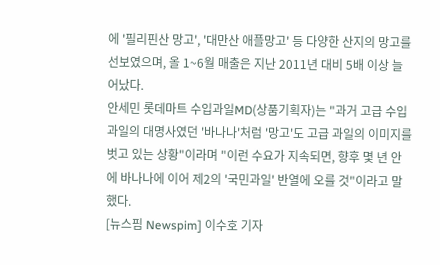에 '필리핀산 망고', '대만산 애플망고' 등 다양한 산지의 망고를 선보였으며, 올 1~6월 매출은 지난 2011년 대비 5배 이상 늘어났다.
안세민 롯데마트 수입과일MD(상품기획자)는 "과거 고급 수입과일의 대명사였던 '바나나'처럼 '망고'도 고급 과일의 이미지를 벗고 있는 상황"이라며 "이런 수요가 지속되면, 향후 몇 년 안에 바나나에 이어 제2의 '국민과일' 반열에 오를 것"이라고 말했다.
[뉴스핌 Newspim] 이수호 기자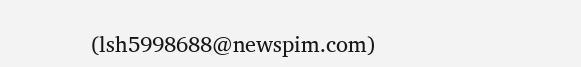(lsh5998688@newspim.com)